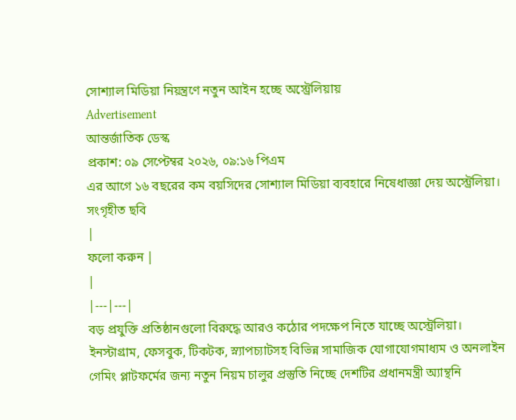সোশ্যাল মিডিয়া নিয়ন্ত্রণে নতুন আইন হচ্ছে অস্ট্রেলিয়ায়
Advertisement
আন্তর্জাতিক ডেস্ক
প্রকাশ: ০৯ সেপ্টেম্বর ২০২৬, ০৯:১৬ পিএম
এর আগে ১৬ বছরের কম বয়সিদের সোশ্যাল মিডিয়া ব্যবহারে নিষেধাজ্ঞা দেয় অস্ট্রেলিয়া। সংগৃহীত ছবি
|
ফলো করুন |
|
|---|---|
বড় প্রযুক্তি প্রতিষ্ঠানগুলো বিরুদ্ধে আরও কঠোর পদক্ষেপ নিতে যাচ্ছে অস্ট্রেলিয়া। ইনস্টাগ্রাম, ফেসবুক, টিকটক, স্ন্যাপচ্যাটসহ বিভিন্ন সামাজিক যোগাযোগমাধ্যম ও অনলাইন গেমিং প্লাটফর্মের জন্য নতুন নিয়ম চালুর প্রস্তুতি নিচ্ছে দেশটির প্রধানমন্ত্রী অ্যান্থনি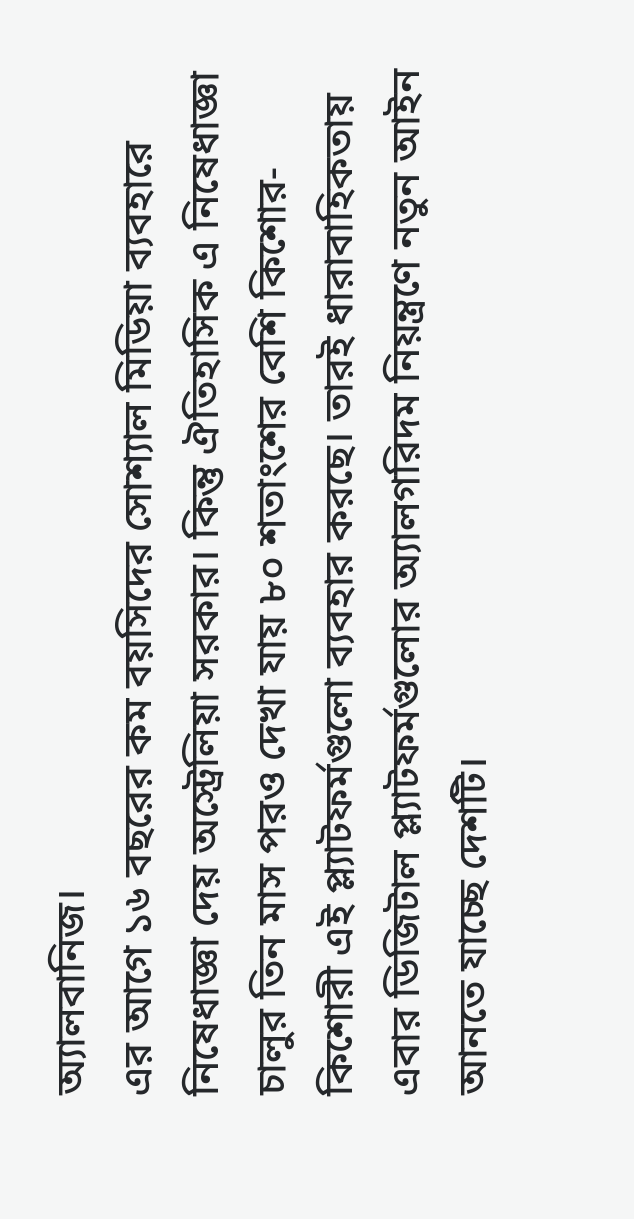অ্যালবানিজ।
এর আগে ১৬ বছরের কম বয়সিদের সোশ্যাল মিডিয়া ব্যবহারে নিষেধাজ্ঞা দেয় অস্ট্রেলিয়া সরকার। কিন্তু ঐতিহাসিক এ নিষেধাজ্ঞা চালুর তিন মাস পরও দেখা যায় ৮০ শতাংশের বেশি কিশোর-কিশোরী এই প্ল্যাটফর্মগুলো ব্যবহার করছে। তারই ধারাবাহিকতায় এবার ডিজিটাল প্ল্যাটফর্মগুলোর অ্যালগরিদম নিয়ন্ত্রণে নতুন আইন আনতে যাচ্ছে দেশটি।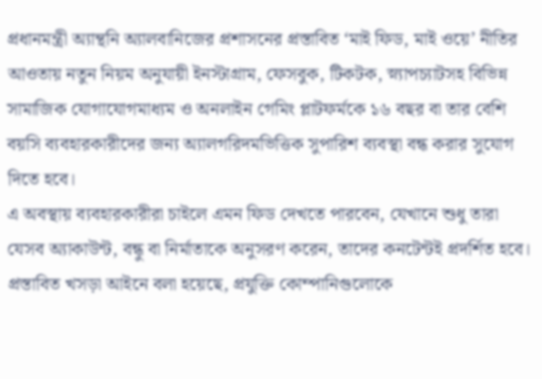প্রধানমন্ত্রী অ্যান্থনি অ্যালবানিজের প্রশাসনের প্রস্তাবিত ‘মাই ফিড, মাই ওয়ে’ নীতির আওতায় নতুন নিয়ম অনুযায়ী ইনস্টাগ্রাম, ফেসবুক, টিকটক, স্ন্যাপচ্যাটসহ বিভিন্ন সামাজিক যোগাযোগমাধ্যম ও অনলাইন গেমিং প্লাটফর্মকে ১৬ বছর বা তার বেশি বয়সি ব্যবহারকারীদের জন্য অ্যালগরিদমভিত্তিক সুপারিশ ব্যবস্থা বন্ধ করার সুযোগ দিতে হবে।
এ অবস্থায় ব্যবহারকারীরা চাইলে এমন ফিড দেখতে পারবেন, যেখানে শুধু তারা যেসব অ্যাকাউন্ট, বন্ধু বা নির্মাতাকে অনুসরণ করেন, তাদের কনটেন্টই প্রদর্শিত হবে।
প্রস্তাবিত খসড়া আইনে বলা হয়েছে, প্রযুক্তি কোম্পানিগুলোকে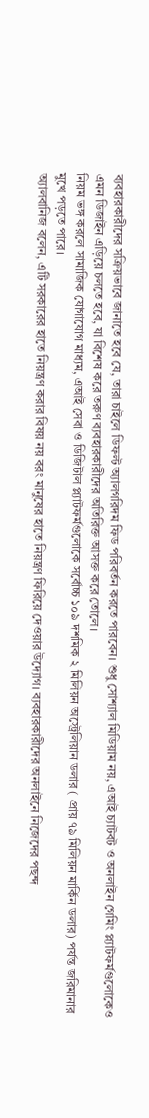ব্যবহারকারীদের সক্রিয়ভাবে জানাতে হবে যে, তারা চাইলে ডিফল্ট অ্যালগরিদম ফিড পরিবর্তন করতে পারবেন। শুধু সোশ্যাল মিডিয়াম নয়, এআই চ্যাটবট ও অনলাইন গেমিং প্ল্যাটফর্মগুলোকেও এমন ডিজাইন এড়িয়ে চলতে হবে, যা বিশেষ করে তরুণ ব্যবহারকারীদের অতিরিক্ত আসক্ত করে তোলে।
নিয়ম ভঙ্গ করলে সামাজিক যোগাযোগ মাধ্যম, এআই সেবা ও ডিজিটাল প্ল্যাটফর্মগুলোকে সর্বোচ্চ ১০৯ দশমিক ২ মিলিয়ন অস্ট্রেলিয়ান ডলার ( প্রায় ৭৯ মিলিয়ন মার্কিন ডলার) পর্যন্ত জরিমানার মুখে পড়তে পারে।
অ্যালবানিজ বলেন, এটি সরকারের হাতে নিয়ন্ত্রণ করার বিষয় নয় বরং মানুষের হাতে নিয়ন্ত্রণ ফিরিয়ে দেওয়ার উদ্যোগ। ব্যবহারকারীদের অনলাইনে নিজেদের পছন্দ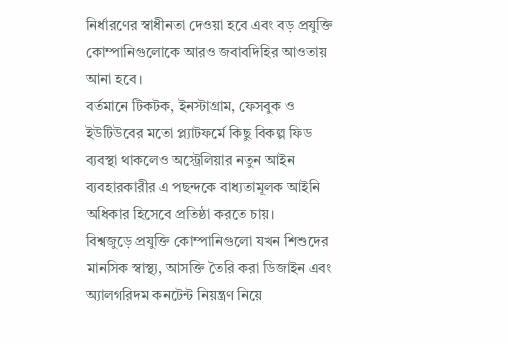নির্ধারণের স্বাধীনতা দেওয়া হবে এবং বড় প্রযুক্তি কোম্পানিগুলোকে আরও জবাবদিহির আওতায় আনা হবে।
বর্তমানে টিকটক, ইনস্টাগ্রাম, ফেসবুক ও ইউটিউবের মতো প্ল্যাটফর্মে কিছু বিকল্প ফিড ব্যবস্থা থাকলেও অস্ট্রেলিয়ার নতুন আইন ব্যবহারকারীর এ পছন্দকে বাধ্যতামূলক আইনি অধিকার হিসেবে প্রতিষ্ঠা করতে চায়।
বিশ্বজুড়ে প্রযুক্তি কোম্পানিগুলো যখন শিশুদের মানসিক স্বাস্থ্য, আসক্তি তৈরি করা ডিজাইন এবং অ্যালগরিদম কনটেন্ট নিয়ন্ত্রণ নিয়ে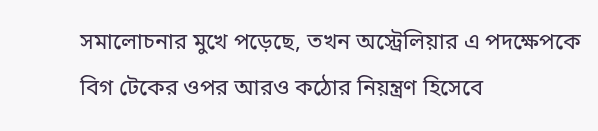সমালোচনার মুখে পড়েছে, তখন অস্ট্রেলিয়ার এ পদক্ষেপকে বিগ টেকের ওপর আরও কঠোর নিয়ন্ত্রণ হিসেবে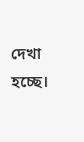দেখা হচ্ছে।